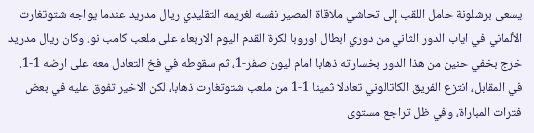يسعى برشلونة حامل اللقب إلى تحاشي ملاقاة المصير نفسه لغريمه التقليدي ريال مدريد عندما يواجه شتوتغارت الألماني في اياب الدور الثاني من دوري ابطال اوروبا لكرة القدم اليوم الاربعاء على ملعب كامب نو. وكان ريال مدريد خرج بخفي حنين من هذا الدور بخسارته ذهابا امام ليون صفر-1، ثم سقوطه في فخ التعادل معه على ارضه 1-1.
في المقابل، انتزع الفريق الكاتالوني تعادلا ثمينا 1-1 من ملعب شتوتغارت ذهابا، لكن الاخير تفوق عليه في بعض فترات المباراة، وفي ظل تراجع مستوى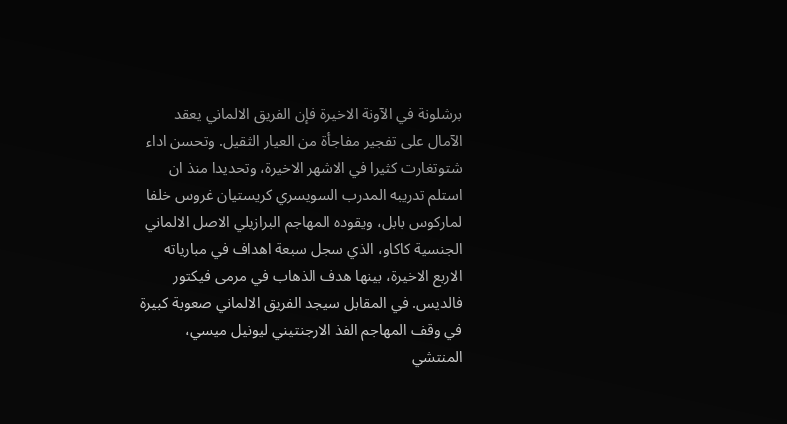برشلونة في الآونة الاخيرة فإن الفريق الالماني يعقد الآمال على تفجير مفاجأة من العيار الثقيل. وتحسن اداء شتوتغارت كثيرا في الاشهر الاخيرة، وتحديدا منذ ان استلم تدريبه المدرب السويسري كريستيان غروس خلفا لماركوس بابل، ويقوده المهاجم البرازيلي الاصل الالماني الجنسية كاكاو، الذي سجل سبعة اهداف في مبارياته الاربع الاخيرة، بينها هدف الذهاب في مرمى فيكتور فالديس. في المقابل سيجد الفريق الالماني صعوبة كبيرة في وقف المهاجم الفذ الارجنتيني ليونيل ميسي، المنتشي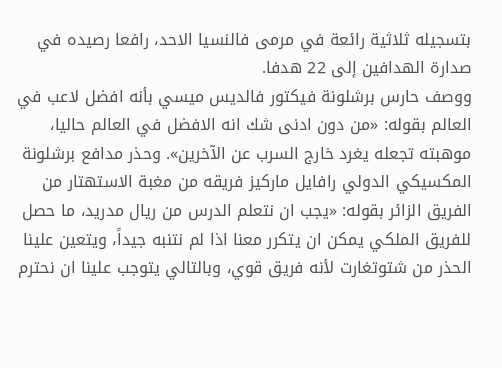بتسجيله ثلاثية رائعة في مرمى فالنسيا الاحد، رافعا رصيده في صدارة الهدافين إلى 22 هدفا.
ووصف حارس برشلونة فيكتور فالديس ميسي بأنه افضل لاعب في العالم بقوله: «من دون ادنى شك انه الافضل في العالم حاليا، موهبته تجعله يغرد خارج السرب عن الآخرين». وحذر مدافع برشلونة المكسيكي الدولي رافايل ماركيز فريقه من مغبة الاستهتار من الفريق الزائر بقوله: «يجب ان نتعلم الدرس من ريال مدريد، ما حصل للفريق الملكي يمكن ان يتكرر معنا اذا لم نتنبه جيداً، ويتعين علينا الحذر من شتوتغارت لأنه فريق قوي، وبالتالي يتوجب علينا ان نحترم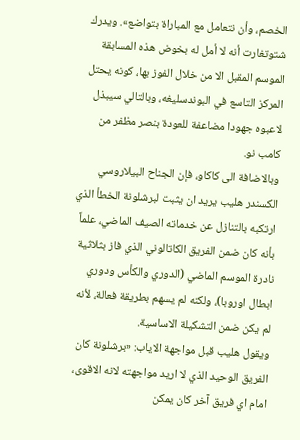الخصم، وأن نتعامل مع المباراة بتواضع». ويدرك شتوتغارت أنه لا أمل له بخوض هذه المسابقة الموسم المقبل الا من خلال الفوز بها، كونه يحتل المركز التاسع في البوندسليغه، وبالتالي سيبذل لاعبوه جهودا مضاعفة للعودة بنصر مظفر من كامب نو.
وبالاضافة الى كاكاو، فإن الجناح البيلاروسي الكسندر هليب يريد ان يثبت لبرشلونة الخطأ الذي ارتكبه بالتنازل عن خدماته الصيف الماضي، علماً بأنه كان ضمن الفريق الكاتالوني الذي فاز بثلاثية نادرة الموسم الماضي (الدوري والكأس ودوري ابطال اوروبا)، ولكنه لم يسهم بطريقة فعالة، لأنه لم يكن ضمن التشكيلة الاساسية.
ويقول هليب قبل مواجهة الاياب: «برشلونة كان الفريق الوحيد الذي لا اريد مواجهته لانه الاقوى، امام اي فريق آخر كان يمكن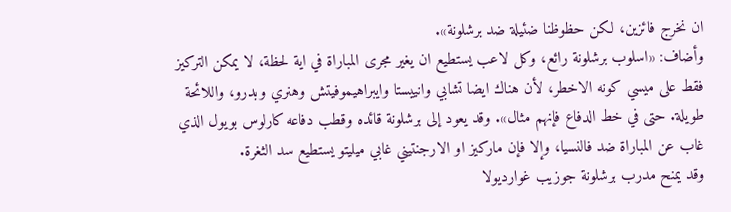ان نخرج فائزين، لكن حظوظنا ضئيلة ضد برشلونة».
وأضاف: «اسلوب برشلونة رائع، وكل لاعب يستطيع ان يغير مجرى المباراة في اية لحظة، لا يمكن التركيز فقط على ميسي كونه الاخطر، لأن هناك ايضا تشابي وانييستا وايبراهيموفيتش وهنري وبدرو، واللائحة طويلة. حتى في خط الدفاع فإنهم مثال». وقد يعود إلى برشلونة قائده وقطب دفاعه كارلوس بويول الذي غاب عن المباراة ضد فالنسيا، وإلا فإن ماركيز او الارجنتيني غابي ميليتو يستطيع سد الثغرة.
وقد يمنح مدرب برشلونة جوزيب غوارديولا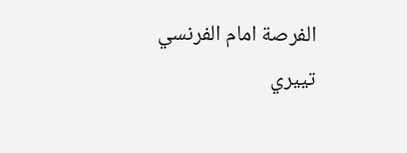الفرصة امام الفرنسي تييري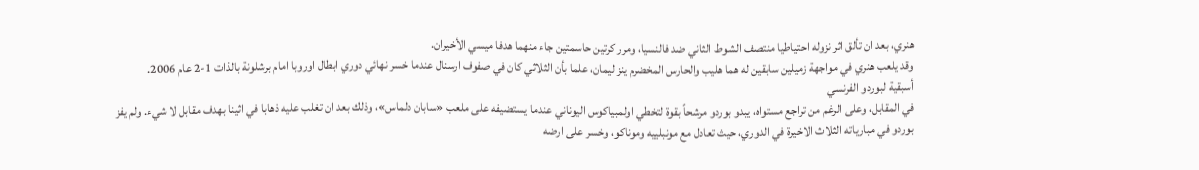هنري، بعد ان تألق اثر نزوله احتياطيا منتصف الشوط الثاني ضد فالنسيا، ومرر كرتين حاسمتين جاء منهما هدفا ميسي الأخيران.
وقد يلعب هنري في مواجهة زميلين سابقين له هما هليب والحارس المخضرم ينز ليمان، علما بأن الثلاثي كان في صفوف ارسنال عندما خسر نهائي دوري ابطال اوروبا امام برشلونة بالذات 1-2 عام 2006.
أسبقية لبوردو الفرنسي
في المقابل، وعلى الرغم من تراجع مستواه، يبدو بوردو مرشحاً بقوة لتخطي اولمبياكوس اليوناني عندما يستضيفه على ملعب «سابان دلماس»، وذلك بعد ان تغلب عليه ذهابا في اثينا بهدف مقابل لا شيء. ولم يفز بوردو في مبارياته الثلاث الاخيرة في الدوري، حيث تعادل مع مونبلييه وموناكو، وخسر على ارضه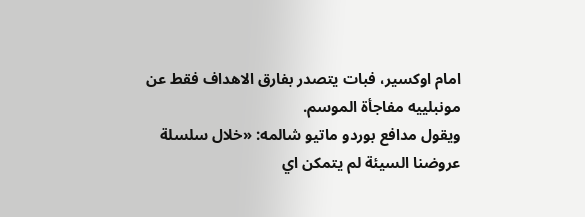امام اوكسير، فبات يتصدر بفارق الاهداف فقط عن مونبلييه مفاجأة الموسم.
ويقول مدافع بوردو ماتيو شالمه: «خلال سلسلة عروضنا السيئة لم يتمكن اي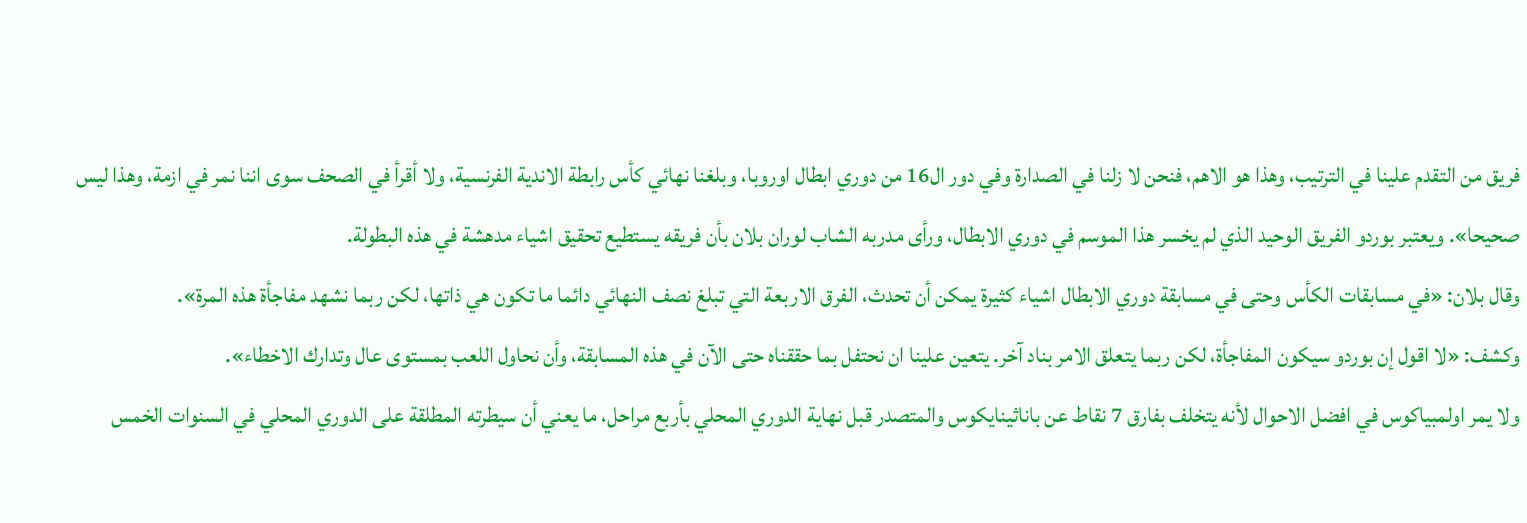فريق من التقدم علينا في الترتيب، وهذا هو الاهم، فنحن لا زلنا في الصدارة وفي دور ال16 من دوري ابطال اوروبا، وبلغنا نهائي كأس رابطة الاندية الفرنسية، ولا أقرأ في الصحف سوى اننا نمر في ازمة، وهذا ليس صحيحا». ويعتبر بوردو الفريق الوحيد الذي لم يخسر هذا الموسم في دوري الابطال، ورأى مدربه الشاب لوران بلان بأن فريقه يستطيع تحقيق اشياء مدهشة في هذه البطولة.
وقال بلان: «في مسابقات الكأس وحتى في مسابقة دوري الابطال اشياء كثيرة يمكن أن تحدث، الفرق الاربعة التي تبلغ نصف النهائي دائما ما تكون هي ذاتها، لكن ربما نشهد مفاجأة هذه المرة».
وكشف: «لا اقول إن بوردو سيكون المفاجأة، لكن ربما يتعلق الامر بناد آخر. يتعين علينا ان نحتفل بما حققناه حتى الآن في هذه المسابقة، وأن نحاول اللعب بمستوى عال وتدارك الاخطاء».
ولا يمر اولمبياكوس في افضل الاحوال لأنه يتخلف بفارق 7 نقاط عن باناثينايكوس والمتصدر قبل نهاية الدوري المحلي بأربع مراحل، ما يعني أن سيطرته المطلقة على الدوري المحلي في السنوات الخمس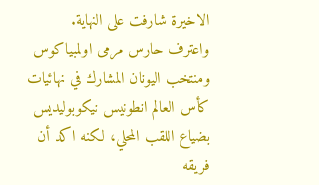الاخيرة شارفت على النهاية.
واعترف حارس مرمى اولمبياكوس ومنتخب اليونان المشارك في نهائيات كأس العالم انطونيس نيكوبوليديس بضياع اللقب المحلي، لكنه اكد أن فريقه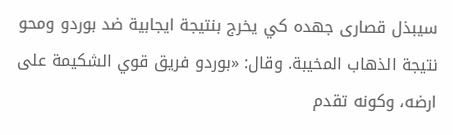سيبذل قصارى جهده كي يخرج بنتيجة ايجابية ضد بوردو ومحو نتيجة الذهاب المخيبة. وقال: «بوردو فريق قوي الشكيمة على ارضه، وكونه تقدم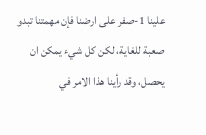علينا 1-صفر على ارضنا فإن مهمتنا تبدو صعبة للغاية، لكن كل شيء يمكن ان يحصل، وقد رأينا هذا الامر في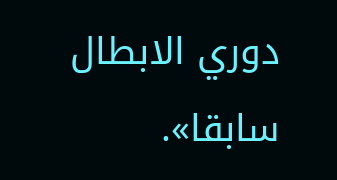دوري الابطال سابقا».